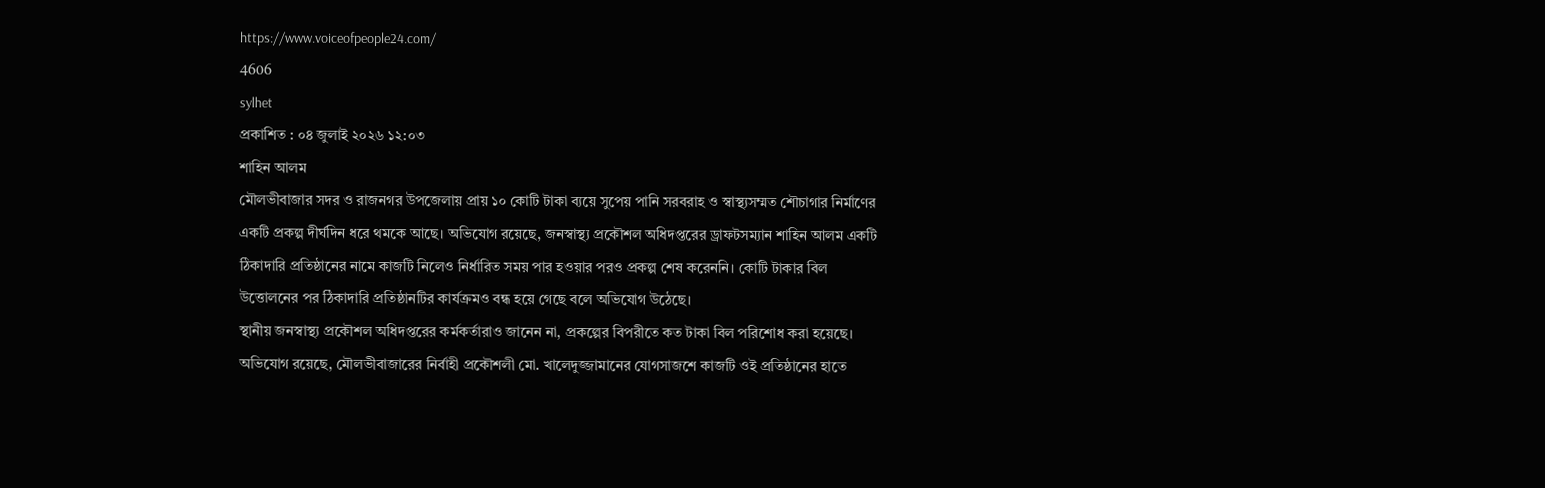https://www.voiceofpeople24.com/
4606
sylhet
প্রকাশিত : ০৪ জুলাই ২০২৬ ১২:০৩
শাহিন আলম
মৌলভীবাজার সদর ও রাজনগর উপজেলায় প্রায় ১০ কোটি টাকা ব্যয়ে সুপেয় পানি সরবরাহ ও স্বাস্থ্যসম্মত শৌচাগার নির্মাণের একটি প্রকল্প দীর্ঘদিন ধরে থমকে আছে। অভিযোগ রয়েছে, জনস্বাস্থ্য প্রকৌশল অধিদপ্তরের ড্রাফটসম্যান শাহিন আলম একটি ঠিকাদারি প্রতিষ্ঠানের নামে কাজটি নিলেও নির্ধারিত সময় পার হওয়ার পরও প্রকল্প শেষ করেননি। কোটি টাকার বিল উত্তোলনের পর ঠিকাদারি প্রতিষ্ঠানটির কার্যক্রমও বন্ধ হয়ে গেছে বলে অভিযোগ উঠেছে।
স্থানীয় জনস্বাস্থ্য প্রকৌশল অধিদপ্তরের কর্মকর্তারাও জানেন না, প্রকল্পের বিপরীতে কত টাকা বিল পরিশোধ করা হয়েছে। অভিযোগ রয়েছে, মৌলভীবাজারের নির্বাহী প্রকৌশলী মো. খালেদুজ্জামানের যোগসাজশে কাজটি ওই প্রতিষ্ঠানের হাতে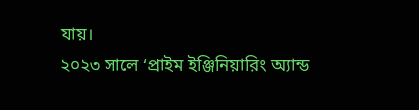যায়।
২০২৩ সালে ‘প্রাইম ইঞ্জিনিয়ারিং অ্যান্ড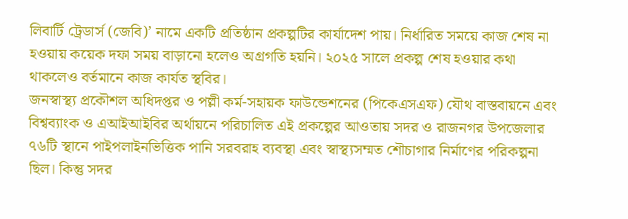লিবার্টি ট্রেডার্স (জেবি)’ নামে একটি প্রতিষ্ঠান প্রকল্পটির কার্যাদেশ পায়। নির্ধারিত সময়ে কাজ শেষ না হওয়ায় কয়েক দফা সময় বাড়ানো হলেও অগ্রগতি হয়নি। ২০২৫ সালে প্রকল্প শেষ হওয়ার কথা থাকলেও বর্তমানে কাজ কার্যত স্থবির।
জনস্বাস্থ্য প্রকৌশল অধিদপ্তর ও পল্লী কর্ম-সহায়ক ফাউন্ডেশনের (পিকেএসএফ) যৌথ বাস্তবায়নে এবং বিশ্বব্যাংক ও এআইআইবির অর্থায়নে পরিচালিত এই প্রকল্পের আওতায় সদর ও রাজনগর উপজেলার ৭৬টি স্থানে পাইপলাইনভিত্তিক পানি সরবরাহ ব্যবস্থা এবং স্বাস্থ্যসম্মত শৌচাগার নির্মাণের পরিকল্পনা ছিল। কিন্তু সদর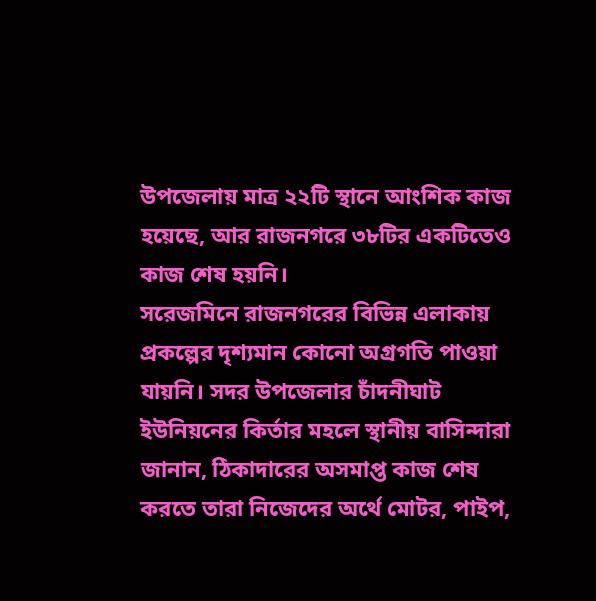উপজেলায় মাত্র ২২টি স্থানে আংশিক কাজ হয়েছে, আর রাজনগরে ৩৮টির একটিতেও কাজ শেষ হয়নি।
সরেজমিনে রাজনগরের বিভিন্ন এলাকায় প্রকল্পের দৃশ্যমান কোনো অগ্রগতি পাওয়া যায়নি। সদর উপজেলার চাঁদনীঘাট ইউনিয়নের কির্তার মহলে স্থানীয় বাসিন্দারা জানান, ঠিকাদারের অসমাপ্ত কাজ শেষ করতে তারা নিজেদের অর্থে মোটর, পাইপ,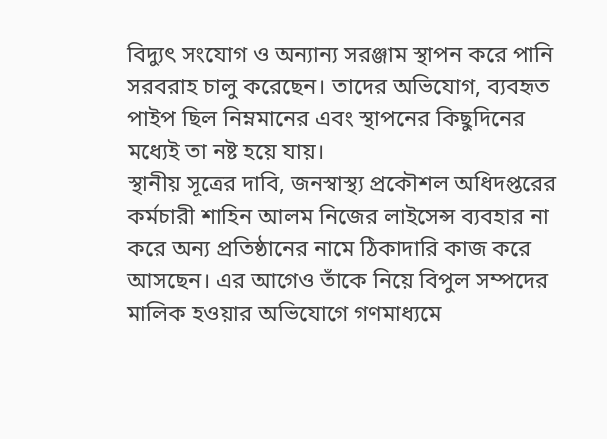বিদ্যুৎ সংযোগ ও অন্যান্য সরঞ্জাম স্থাপন করে পানি সরবরাহ চালু করেছেন। তাদের অভিযোগ, ব্যবহৃত পাইপ ছিল নিম্নমানের এবং স্থাপনের কিছুদিনের মধ্যেই তা নষ্ট হয়ে যায়।
স্থানীয় সূত্রের দাবি, জনস্বাস্থ্য প্রকৌশল অধিদপ্তরের কর্মচারী শাহিন আলম নিজের লাইসেন্স ব্যবহার না করে অন্য প্রতিষ্ঠানের নামে ঠিকাদারি কাজ করে আসছেন। এর আগেও তাঁকে নিয়ে বিপুল সম্পদের মালিক হওয়ার অভিযোগে গণমাধ্যমে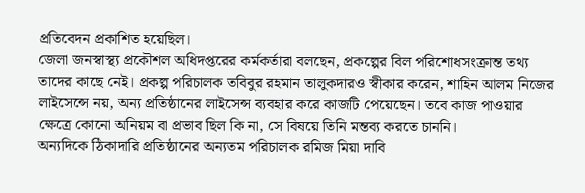প্রতিবেদন প্রকাশিত হয়েছিল।
জেলা জনস্বাস্থ্য প্রকৌশল অধিদপ্তরের কর্মকর্তারা বলছেন, প্রকল্পের বিল পরিশোধসংক্রান্ত তথ্য তাদের কাছে নেই। প্রকল্প পরিচালক তবিবুর রহমান তালুকদারও স্বীকার করেন, শাহিন আলম নিজের লাইসেন্সে নয়, অন্য প্রতিষ্ঠানের লাইসেন্স ব্যবহার করে কাজটি পেয়েছেন। তবে কাজ পাওয়ার ক্ষেত্রে কোনো অনিয়ম বা প্রভাব ছিল কি না, সে বিষয়ে তিনি মন্তব্য করতে চাননি।
অন্যদিকে ঠিকাদারি প্রতিষ্ঠানের অন্যতম পরিচালক রমিজ মিয়া দাবি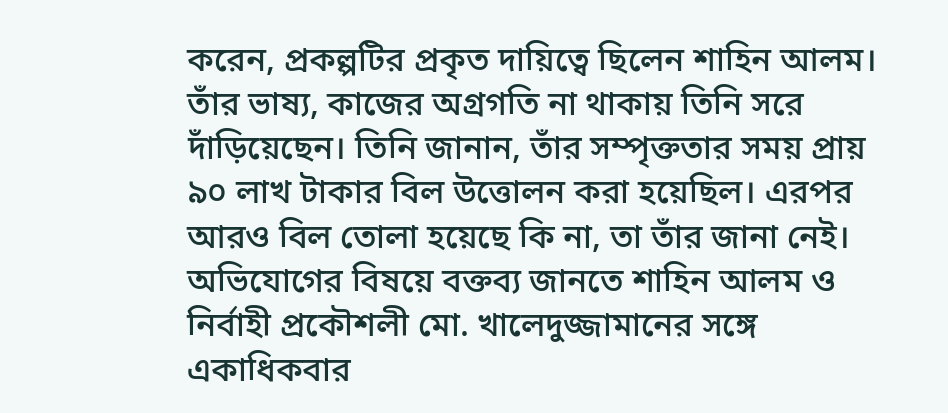করেন, প্রকল্পটির প্রকৃত দায়িত্বে ছিলেন শাহিন আলম। তাঁর ভাষ্য, কাজের অগ্রগতি না থাকায় তিনি সরে দাঁড়িয়েছেন। তিনি জানান, তাঁর সম্পৃক্ততার সময় প্রায় ৯০ লাখ টাকার বিল উত্তোলন করা হয়েছিল। এরপর আরও বিল তোলা হয়েছে কি না, তা তাঁর জানা নেই।
অভিযোগের বিষয়ে বক্তব্য জানতে শাহিন আলম ও নির্বাহী প্রকৌশলী মো. খালেদুজ্জামানের সঙ্গে একাধিকবার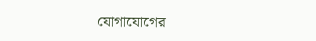যোগাযোগের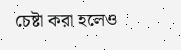চেষ্টা করা হলেও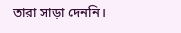তারা সাড়া দেননি।